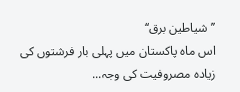’’شیاطین برق‘‘
اس ماہ پاکستان میں پہلی بار فرشتوں کی زیادہ مصروفیت کی وجہ...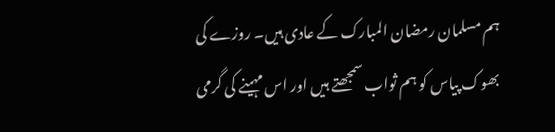ہم مسلمان رمضان المبارک کے عادی ہیں۔ روزے کی بھوک پیاس کو ہم ثواب سمجھتے ہیں اور اس مہینے کی گرمی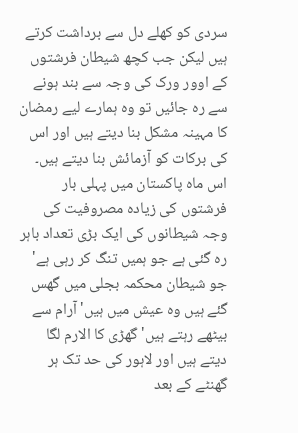سردی کو کھلے دل سے برداشت کرتے ہیں لیکن جب کچھ شیطان فرشتوں کے اوور ورک کی وجہ سے بند ہونے سے رہ جائیں تو وہ ہمارے لیے رمضان کا مہینہ مشکل بنا دیتے ہیں اور اس کی برکات کو آزمائش بنا دیتے ہیں۔ اس ماہ پاکستان میں پہلی بار فرشتوں کی زیادہ مصروفیت کی وجہ شیطانوں کی ایک بڑی تعداد باہر رہ گئی ہے جو ہمیں تنگ کر رہی ہے'
جو شیطان محکمہ بجلی میں گھس گئے ہیں وہ عیش میں ہیں' آرام سے بیٹھے رہتے ہیں' گھڑی کا الارم لگا دیتے ہیں اور لاہور کی حد تک ہر گھنٹے کے بعد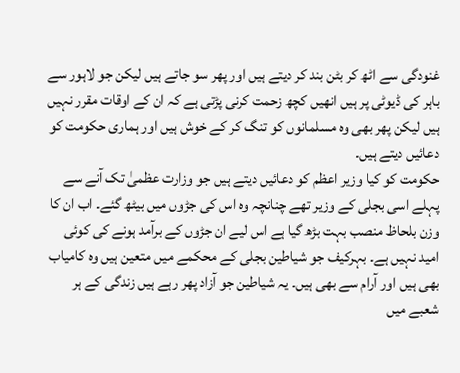غنودگی سے اٹھ کر بٹن بند کر دیتے ہیں اور پھر سو جاتے ہیں لیکن جو لاہور سے باہر کی ڈیوٹی پر ہیں انھیں کچھ زحمت کرنی پڑتی ہے کہ ان کے اوقات مقرر نہیں ہیں لیکن پھر بھی وہ مسلمانوں کو تنگ کر کے خوش ہیں اور ہماری حکومت کو دعائیں دیتے ہیں۔
حکومت کو کیا وزیر اعظم کو دعائیں دیتے ہیں جو وزارت عظمیٰ تک آنے سے پہلے اسی بجلی کے وزیر تھے چنانچہ وہ اس کی جڑوں میں بیٹھ گئے۔ اب ان کا وزن بلحاظ منصب بہت بڑھ گیا ہے اس لیے ان جڑوں کے برآمد ہونے کی کوئی امید نہیں ہے۔ بہرکیف جو شیاطین بجلی کے محکمے میں متعین ہیں وہ کامیاب بھی ہیں اور آرام سے بھی ہیں۔ یہ شیاطین جو آزاد پھر رہے ہیں زندگی کے ہر شعبے میں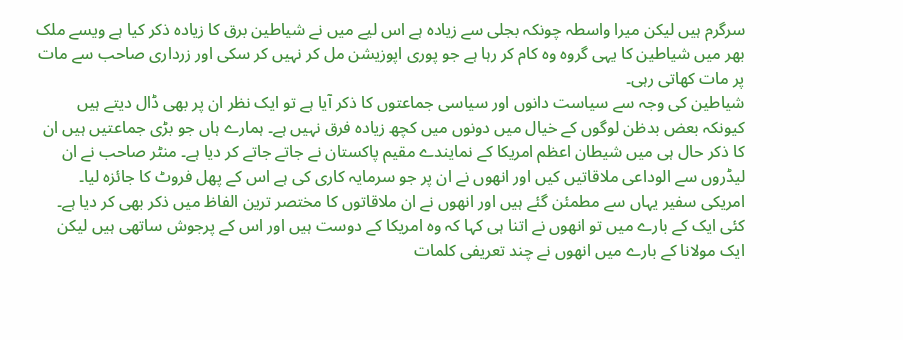سرگرم ہیں لیکن میرا واسطہ چونکہ بجلی سے زیادہ ہے اس لیے میں نے شیاطین برق کا زیادہ ذکر کیا ہے ویسے ملک بھر میں شیاطین کا یہی گروہ وہ کام کر رہا ہے جو پوری اپوزیشن مل کر نہیں کر سکی اور زرداری صاحب سے مات پر مات کھاتی رہی۔
شیاطین کی وجہ سے سیاست دانوں اور سیاسی جماعتوں کا ذکر آیا ہے تو ایک نظر ان پر بھی ڈال دیتے ہیں کیونکہ بعض بدظن لوگوں کے خیال میں دونوں میں کچھ زیادہ فرق نہیں ہے۔ ہمارے ہاں جو بڑی جماعتیں ہیں ان کا ذکر حال ہی میں شیطان اعظم امریکا کے نمایندے مقیم پاکستان نے جاتے جاتے کر دیا ہے۔ منٹر صاحب نے ان لیڈروں سے الوداعی ملاقاتیں کیں اور انھوں نے ان پر جو سرمایہ کاری کی ہے اس کے پھل فروٹ کا جائزہ لیا۔
امریکی سفیر یہاں سے مطمئن گئے ہیں اور انھوں نے ان ملاقاتوں کا مختصر ترین الفاظ میں ذکر بھی کر دیا ہے۔ کئی ایک کے بارے میں تو انھوں نے اتنا ہی کہا کہ وہ امریکا کے دوست ہیں اور اس کے پرجوش ساتھی ہیں لیکن ایک مولانا کے بارے میں انھوں نے چند تعریفی کلمات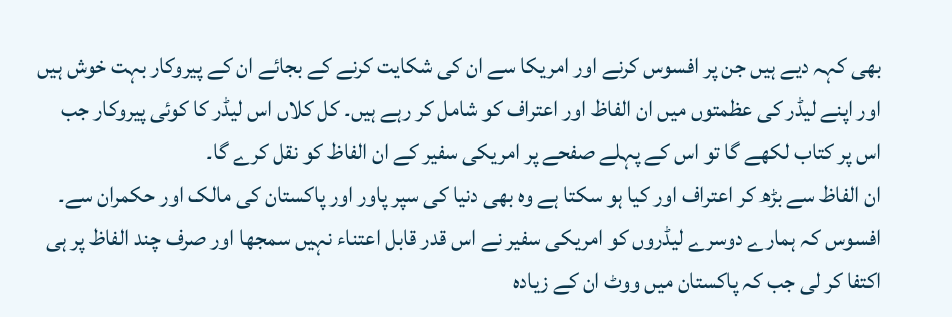بھی کہہ دیے ہیں جن پر افسوس کرنے اور امریکا سے ان کی شکایت کرنے کے بجائے ان کے پیروکار بہت خوش ہیں اور اپنے لیڈر کی عظمتوں میں ان الفاظ اور اعتراف کو شامل کر رہے ہیں۔ کل کلاں اس لیڈر کا کوئی پیروکار جب اس پر کتاب لکھے گا تو اس کے پہلے صفحے پر امریکی سفیر کے ان الفاظ کو نقل کرے گا۔
ان الفاظ سے بڑھ کر اعتراف اور کیا ہو سکتا ہے وہ بھی دنیا کی سپر پاور اور پاکستان کی مالک اور حکمران سے۔ افسوس کہ ہمارے دوسرے لیڈروں کو امریکی سفیر نے اس قدر قابل اعتناء نہیں سمجھا اور صرف چند الفاظ پر ہی اکتفا کر لی جب کہ پاکستان میں ووٹ ان کے زیادہ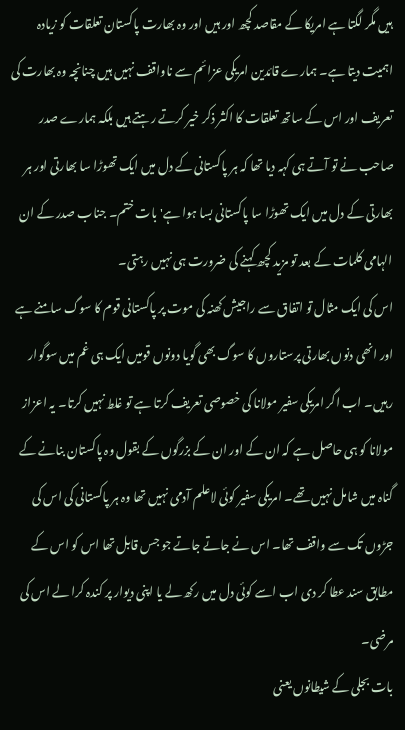ہیں مگر لگتا ہے امریکا کے مقاصد کچھ اور ہیں اور وہ بھارت پاکستان تعلقات کو زیادہ اہمیت دیتا ہے۔ ہمارے قائدین امریکی عزائم سے ناواقف نہیں ہیں چنانچہ وہ بھارت کی تعریف اور اس کے ساتھ تعلقات کا اکثر ذکر خیر کرتے رہتے ہیں بلکہ ہمارے صدر صاحب نے تو آتے ہی کہہ دیا تھا کہ ہر پاکستانی کے دل میں ایک تھوڑا سا بھارتی اور ہر بھارتی کے دل میں ایک تھوڑا سا پاکستانی بسا ہوا ہے' بات ختم۔ جناب صدر کے ان الہامی کلمات کے بعد تو مزید کچھ کہنے کی ضرورت ہی نہیں رہتی۔
اس کی ایک مثال تو اتفاق سے راجیش کھنہ کی موت پر پاکستانی قوم کا سوگ سامنے ہے اور انھی دنوں بھارتی پرستاروں کا سوگ بھی گویا دونوں قومیں ایک ہی غم میں سوگوار رہیں۔ اب اگر امریکی سفیر مولانا کی خصوصی تعریف کرتا ہے تو غلط نہیں کرتا۔ یہ اعزاز مولانا کو ہی حاصل ہے کہ ان کے اور ان کے بزرگوں کے بقول وہ پاکستان بنانے کے گناہ میں شامل نہیں تھے۔ امریکی سفیر کوئی لاعلم آدمی نہیں تھا وہ ہر پاکستانی کی اس کی جڑوں تک سے واقف تھا۔ اس نے جاتے جاتے جو جس قابل تھا اس کو اس کے مطابق سند عطا کر دی اب اسے کوئی دل میں رکھ لے یا اپنی دیوار پر کندہ کرا لے اس کی مرضی۔
بات بجلی کے شیطانوں یعنی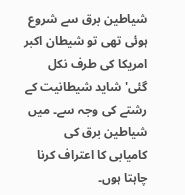شیاطین برق سے شروع ہوئی تھی تو شیطان اکبر امریکا کی طرف نکل گئی' شاید شیطانیت کے رشتے کی وجہ سے۔ میں شیاطین برق کی کامیابی کا اعتراف کرنا چاہتا ہوں۔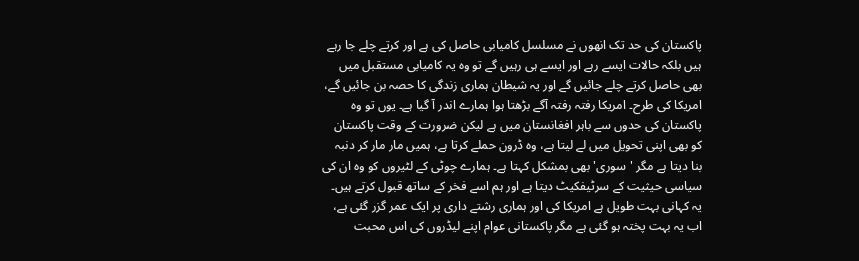پاکستان کی حد تک انھوں نے مسلسل کامیابی حاصل کی ہے اور کرتے چلے جا رہے ہیں بلکہ حالات ایسے رہے اور ایسے ہی رہیں گے تو وہ یہ کامیابی مستقبل میں بھی حاصل کرتے چلے جائیں گے اور یہ شیطان ہماری زندگی کا حصہ بن جائیں گے،
امریکا کی طرح۔ امریکا رفتہ رفتہ آگے بڑھتا ہوا ہمارے اندر آ گیا ہے۔ یوں تو وہ پاکستان کی حدوں سے باہر افغانستان میں ہے لیکن ضرورت کے وقت پاکستان کو بھی اپنی تحویل میں لے لیتا ہے، وہ ڈرون حملے کرتا ہے، ہمیں مار مار کر دنبہ بنا دیتا ہے مگر 'سوری' بھی بمشکل کہتا ہے۔ ہمارے چوٹی کے لٹیروں کو وہ ان کی سیاسی حیثیت کے سرٹیفکیٹ دیتا ہے اور ہم اسے فخر کے ساتھ قبول کرتے ہیں۔
یہ کہانی بہت طویل ہے امریکا کی اور ہماری رشتے داری پر ایک عمر گزر گئی ہے، اب یہ بہت پختہ ہو گئی ہے مگر پاکستانی عوام اپنے لیڈروں کی اس محبت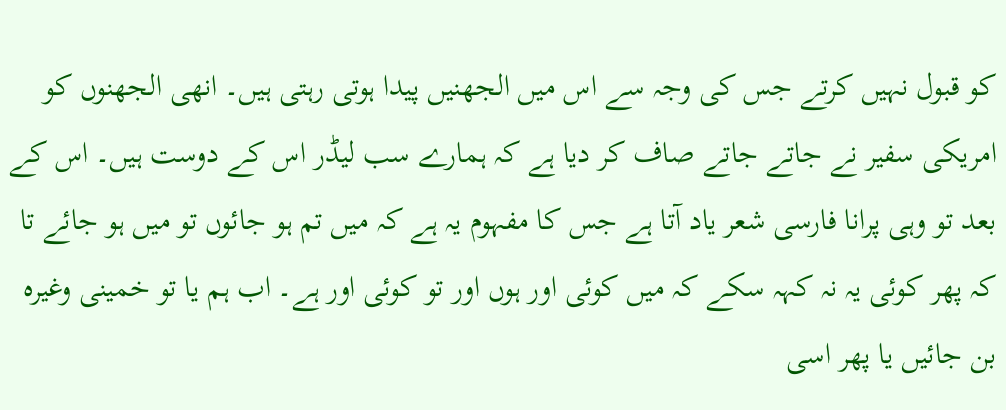کو قبول نہیں کرتے جس کی وجہ سے اس میں الجھنیں پیدا ہوتی رہتی ہیں۔ انھی الجھنوں کو امریکی سفیر نے جاتے جاتے صاف کر دیا ہے کہ ہمارے سب لیڈر اس کے دوست ہیں۔ اس کے بعد تو وہی پرانا فارسی شعر یاد آتا ہے جس کا مفہوم یہ ہے کہ میں تم ہو جائوں تو میں ہو جائے تا کہ پھر کوئی یہ نہ کہہ سکے کہ میں کوئی اور ہوں اور تو کوئی اور ہے۔ اب ہم یا تو خمینی وغیرہ بن جائیں یا پھر اسی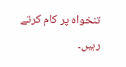تنخواہ پر کام کرتے رہیں۔